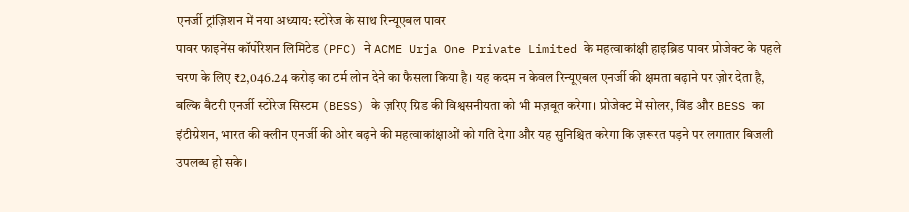एनर्जी ट्रांज़िशन में नया अध्याय: स्टोरेज के साथ रिन्यूएबल पावर
पावर फाइनेंस कॉर्पोरेशन लिमिटेड (PFC) ने ACME Urja One Private Limited के महत्वाकांक्षी हाइब्रिड पावर प्रोजेक्ट के पहले चरण के लिए ₹2,046.24 करोड़ का टर्म लोन देने का फैसला किया है। यह कदम न केवल रिन्यूएबल एनर्जी की क्षमता बढ़ाने पर ज़ोर देता है, बल्कि बैटरी एनर्जी स्टोरेज सिस्टम (BESS) के ज़रिए ग्रिड की विश्वसनीयता को भी मज़बूत करेगा। प्रोजेक्ट में सोलर, विंड और BESS का इंटीग्रेशन, भारत की क्लीन एनर्जी की ओर बढ़ने की महत्वाकांक्षाओं को गति देगा और यह सुनिश्चित करेगा कि ज़रूरत पड़ने पर लगातार बिजली उपलब्ध हो सके।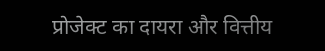प्रोजेक्ट का दायरा और वित्तीय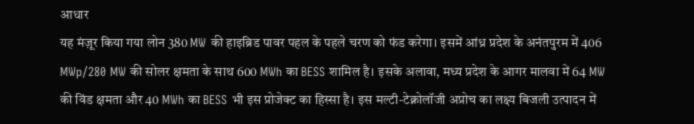आधार
यह मंज़ूर किया गया लोन 380 MW की हाइब्रिड पावर पहल के पहले चरण को फंड करेगा। इसमें आंध्र प्रदेश के अनंतपुरम में 406 MWp/280 MW की सोलर क्षमता के साथ 600 MWh का BESS शामिल है। इसके अलावा, मध्य प्रदेश के आगर मालवा में 64 MW की विंड क्षमता और 40 MWh का BESS भी इस प्रोजेक्ट का हिस्सा है। इस मल्टी-टेक्नोलॉजी अप्रोच का लक्ष्य बिजली उत्पादन में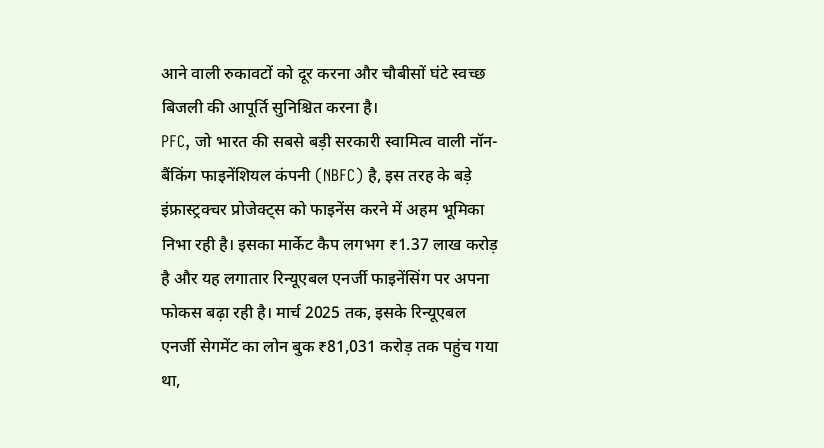आने वाली रुकावटों को दूर करना और चौबीसों घंटे स्वच्छ बिजली की आपूर्ति सुनिश्चित करना है।
PFC, जो भारत की सबसे बड़ी सरकारी स्वामित्व वाली नॉन-बैंकिंग फाइनेंशियल कंपनी (NBFC) है, इस तरह के बड़े इंफ्रास्ट्रक्चर प्रोजेक्ट्स को फाइनेंस करने में अहम भूमिका निभा रही है। इसका मार्केट कैप लगभग ₹1.37 लाख करोड़ है और यह लगातार रिन्यूएबल एनर्जी फाइनेंसिंग पर अपना फोकस बढ़ा रही है। मार्च 2025 तक, इसके रिन्यूएबल एनर्जी सेगमेंट का लोन बुक ₹81,031 करोड़ तक पहुंच गया था,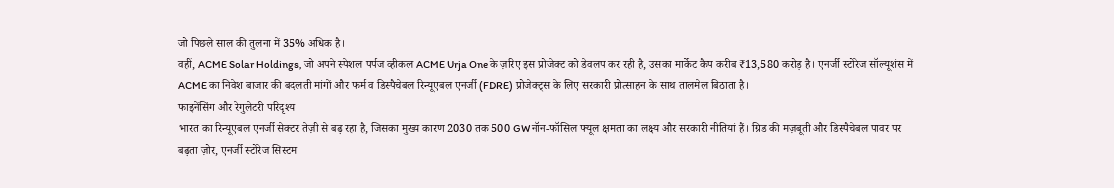जो पिछले साल की तुलना में 35% अधिक है।
वहीं, ACME Solar Holdings, जो अपने स्पेशल पर्पज व्हीकल ACME Urja One के ज़रिए इस प्रोजेक्ट को डेवलप कर रही है, उसका मार्केट कैप करीब ₹13,580 करोड़ है। एनर्जी स्टोरेज सॉल्यूशंस में ACME का निवेश बाजार की बदलती मांगों और फर्म व डिस्पैचेबल रिन्यूएबल एनर्जी (FDRE) प्रोजेक्ट्स के लिए सरकारी प्रोत्साहन के साथ तालमेल बिठाता है।
फाइनेंसिंग और रेगुलेटरी परिदृश्य
भारत का रिन्यूएबल एनर्जी सेक्टर तेज़ी से बढ़ रहा है, जिसका मुख्य कारण 2030 तक 500 GW नॉन-फॉसिल फ्यूल क्षमता का लक्ष्य और सरकारी नीतियां हैं। ग्रिड की मज़बूती और डिस्पैचेबल पावर पर बढ़ता ज़ोर, एनर्जी स्टोरेज सिस्टम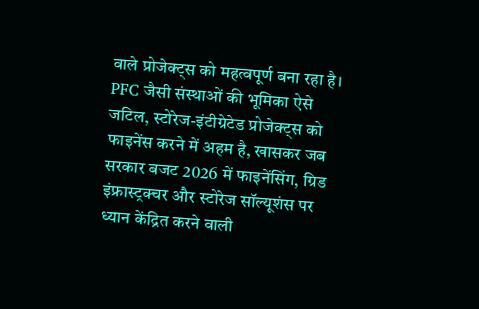वाले प्रोजेक्ट्स को महत्वपूर्ण बना रहा है। PFC जैसी संस्थाओं की भूमिका ऐसे जटिल, स्टोरेज-इंटीग्रेटेड प्रोजेक्ट्स को फाइनेंस करने में अहम है, खासकर जब सरकार बजट 2026 में फाइनेंसिंग, ग्रिड इंफ्रास्ट्रक्चर और स्टोरेज सॉल्यूशंस पर ध्यान केंद्रित करने वाली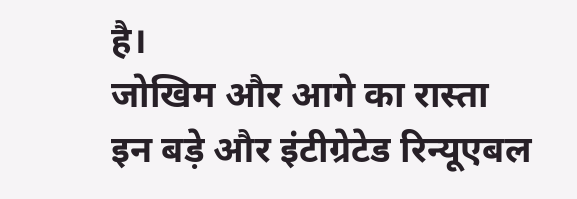है।
जोखिम और आगे का रास्ता
इन बड़े और इंटीग्रेटेड रिन्यूएबल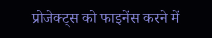प्रोजेक्ट्स को फाइनेंस करने में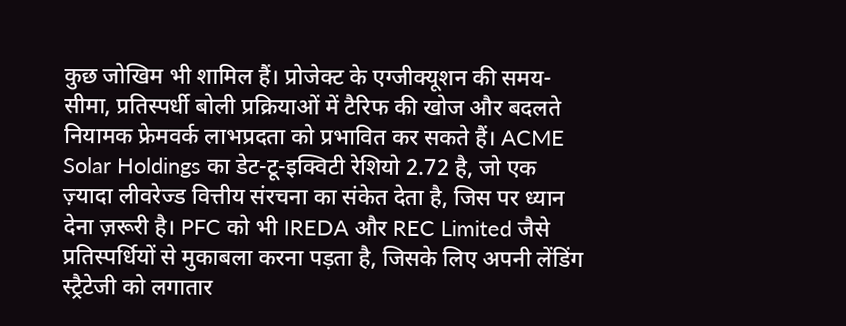कुछ जोखिम भी शामिल हैं। प्रोजेक्ट के एग्जीक्यूशन की समय-सीमा, प्रतिस्पर्धी बोली प्रक्रियाओं में टैरिफ की खोज और बदलते नियामक फ्रेमवर्क लाभप्रदता को प्रभावित कर सकते हैं। ACME Solar Holdings का डेट-टू-इक्विटी रेशियो 2.72 है, जो एक ज़्यादा लीवरेज्ड वित्तीय संरचना का संकेत देता है, जिस पर ध्यान देना ज़रूरी है। PFC को भी IREDA और REC Limited जैसे प्रतिस्पर्धियों से मुकाबला करना पड़ता है, जिसके लिए अपनी लेंडिंग स्ट्रैटेजी को लगातार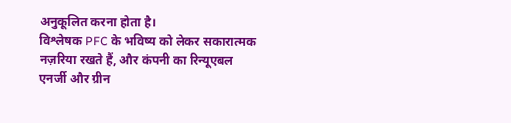अनुकूलित करना होता है।
विश्लेषक PFC के भविष्य को लेकर सकारात्मक नज़रिया रखते हैं, और कंपनी का रिन्यूएबल एनर्जी और ग्रीन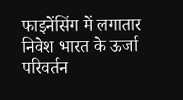फाइनेंसिंग में लगातार निवेश भारत के ऊर्जा परिवर्तन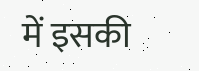में इसकी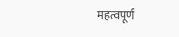महत्वपूर्ण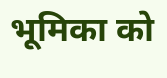भूमिका को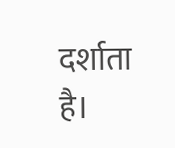दर्शाता है।